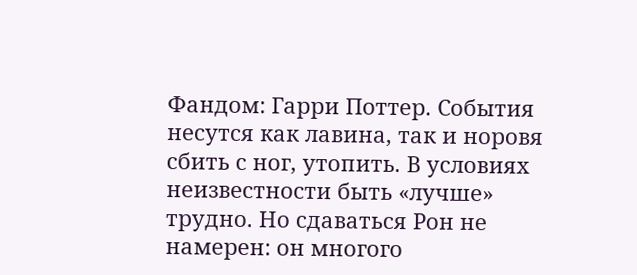Фандом: Гарри Поттер. События несутся как лавина, так и норовя сбить с ног, утопить. В условиях неизвестности быть «лучше» трудно. Но сдаваться Рон не намерен: он многого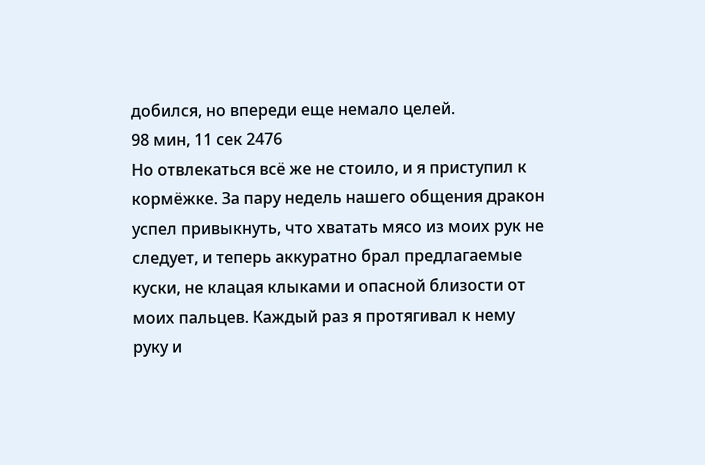добился, но впереди еще немало целей.
98 мин, 11 сек 2476
Но отвлекаться всё же не стоило, и я приступил к кормёжке. За пару недель нашего общения дракон успел привыкнуть, что хватать мясо из моих рук не следует, и теперь аккуратно брал предлагаемые куски, не клацая клыками и опасной близости от моих пальцев. Каждый раз я протягивал к нему руку и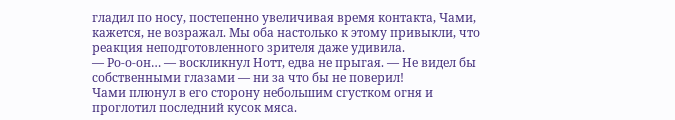гладил по носу, постепенно увеличивая время контакта, Чами, кажется, не возражал. Мы оба настолько к этому привыкли, что реакция неподготовленного зрителя даже удивила.
— Ро-о-он… — воскликнул Нотт, едва не прыгая. — Не видел бы собственными глазами — ни за что бы не поверил!
Чами плюнул в его сторону небольшим сгустком огня и проглотил последний кусок мяса.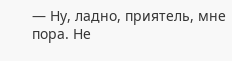— Ну, ладно, приятель, мне пора. Не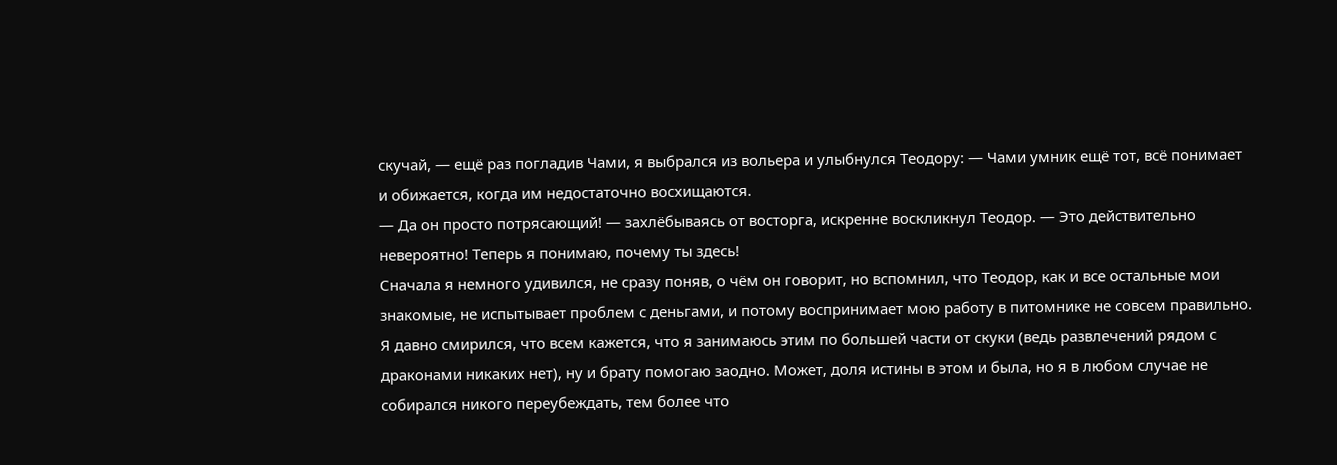скучай, — ещё раз погладив Чами, я выбрался из вольера и улыбнулся Теодору: — Чами умник ещё тот, всё понимает и обижается, когда им недостаточно восхищаются.
— Да он просто потрясающий! — захлёбываясь от восторга, искренне воскликнул Теодор. — Это действительно невероятно! Теперь я понимаю, почему ты здесь!
Сначала я немного удивился, не сразу поняв, о чём он говорит, но вспомнил, что Теодор, как и все остальные мои знакомые, не испытывает проблем с деньгами, и потому воспринимает мою работу в питомнике не совсем правильно. Я давно смирился, что всем кажется, что я занимаюсь этим по большей части от скуки (ведь развлечений рядом с драконами никаких нет), ну и брату помогаю заодно. Может, доля истины в этом и была, но я в любом случае не собирался никого переубеждать, тем более что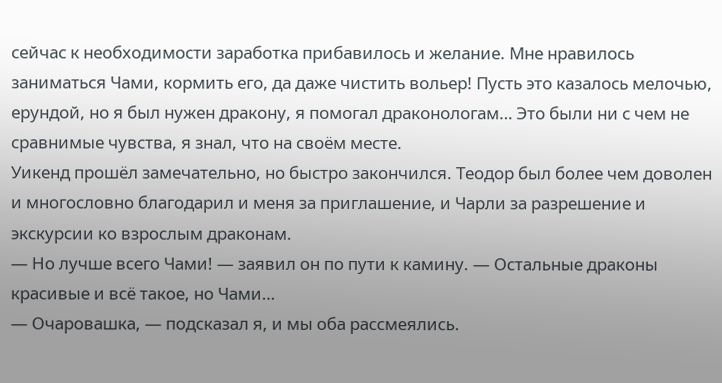сейчас к необходимости заработка прибавилось и желание. Мне нравилось заниматься Чами, кормить его, да даже чистить вольер! Пусть это казалось мелочью, ерундой, но я был нужен дракону, я помогал драконологам… Это были ни с чем не сравнимые чувства, я знал, что на своём месте.
Уикенд прошёл замечательно, но быстро закончился. Теодор был более чем доволен и многословно благодарил и меня за приглашение, и Чарли за разрешение и экскурсии ко взрослым драконам.
— Но лучше всего Чами! — заявил он по пути к камину. — Остальные драконы красивые и всё такое, но Чами…
— Очаровашка, — подсказал я, и мы оба рассмеялись.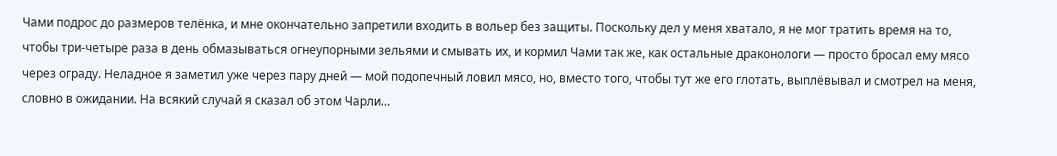Чами подрос до размеров телёнка, и мне окончательно запретили входить в вольер без защиты. Поскольку дел у меня хватало, я не мог тратить время на то, чтобы три-четыре раза в день обмазываться огнеупорными зельями и смывать их, и кормил Чами так же, как остальные драконологи — просто бросал ему мясо через ограду. Неладное я заметил уже через пару дней — мой подопечный ловил мясо, но, вместо того, чтобы тут же его глотать, выплёвывал и смотрел на меня, словно в ожидании. На всякий случай я сказал об этом Чарли…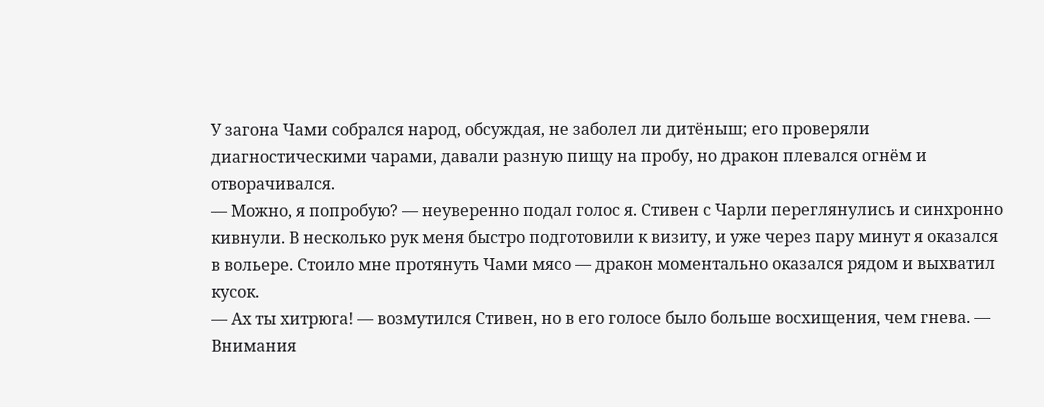У загона Чами собрался народ, обсуждая, не заболел ли дитёныш; его проверяли диагностическими чарами, давали разную пищу на пробу, но дракон плевался огнём и отворачивался.
— Можно, я попробую? — неуверенно подал голос я. Стивен с Чарли переглянулись и синхронно кивнули. В несколько рук меня быстро подготовили к визиту, и уже через пару минут я оказался в вольере. Стоило мне протянуть Чами мясо — дракон моментально оказался рядом и выхватил кусок.
— Ах ты хитрюга! — возмутился Стивен, но в его голосе было больше восхищения, чем гнева. — Внимания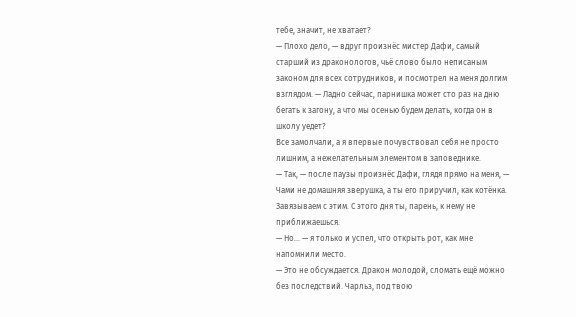тебе, значит, не хватает?
— Плохо дело, — вдруг произнёс мистер Дафи, самый старший из драконологов, чьё слово было неписаным законом для всех сотрудников, и посмотрел на меня долгим взглядом. — Ладно сейчас, парнишка может сто раз на дню бегать к загону, а что мы осенью будем делать, когда он в школу уедет?
Все замолчали, а я впервые почувствовал себя не просто лишним, а нежелательным элементом в заповеднике.
— Так, — после паузы произнёс Дафи, глядя прямо на меня, — Чами не домашняя зверушка, а ты его приручил, как котёнка. Завязываем с этим. С этого дня ты, парень, к нему не приближаешься.
— Но… — я только и успел, что открыть рот, как мне напомнили место.
— Это не обсуждается. Дракон молодой, сломать ещё можно без последствий. Чарльз, под твою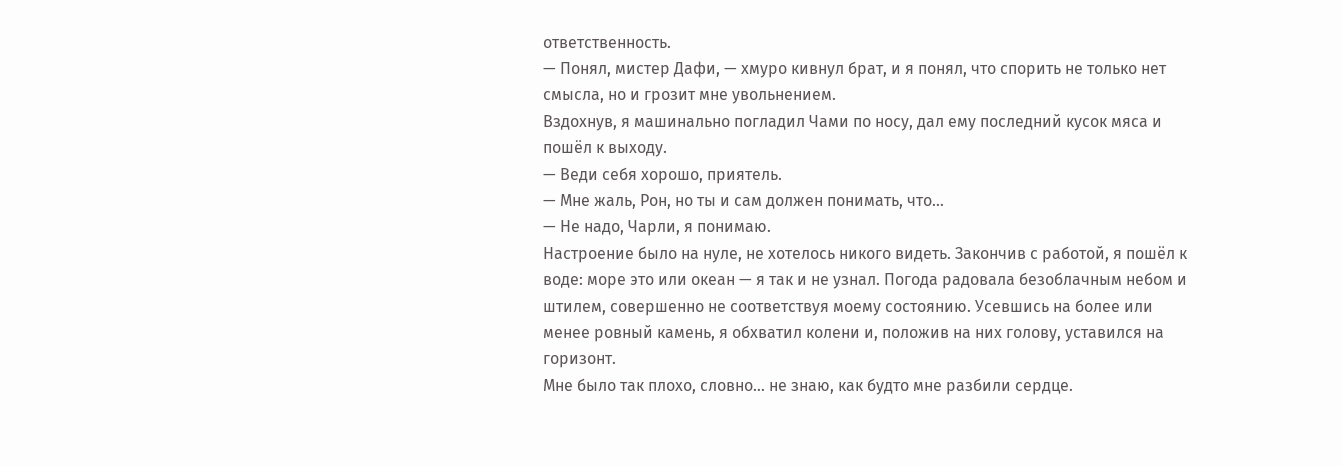ответственность.
— Понял, мистер Дафи, — хмуро кивнул брат, и я понял, что спорить не только нет смысла, но и грозит мне увольнением.
Вздохнув, я машинально погладил Чами по носу, дал ему последний кусок мяса и пошёл к выходу.
— Веди себя хорошо, приятель.
— Мне жаль, Рон, но ты и сам должен понимать, что…
— Не надо, Чарли, я понимаю.
Настроение было на нуле, не хотелось никого видеть. Закончив с работой, я пошёл к воде: море это или океан — я так и не узнал. Погода радовала безоблачным небом и штилем, совершенно не соответствуя моему состоянию. Усевшись на более или менее ровный камень, я обхватил колени и, положив на них голову, уставился на горизонт.
Мне было так плохо, словно… не знаю, как будто мне разбили сердце.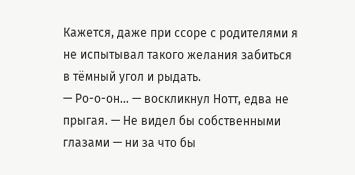Кажется, даже при ссоре с родителями я не испытывал такого желания забиться в тёмный угол и рыдать.
— Ро-о-он… — воскликнул Нотт, едва не прыгая. — Не видел бы собственными глазами — ни за что бы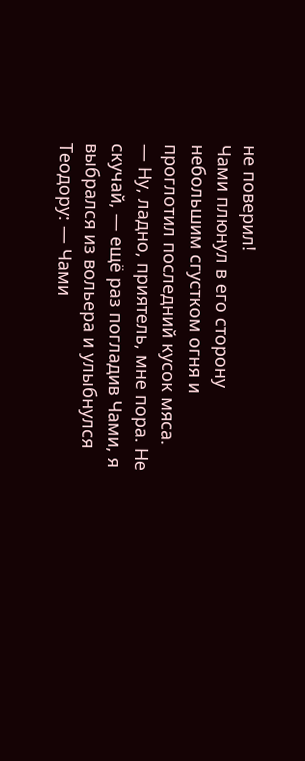не поверил!
Чами плюнул в его сторону небольшим сгустком огня и проглотил последний кусок мяса.
— Ну, ладно, приятель, мне пора. Не скучай, — ещё раз погладив Чами, я выбрался из вольера и улыбнулся Теодору: — Чами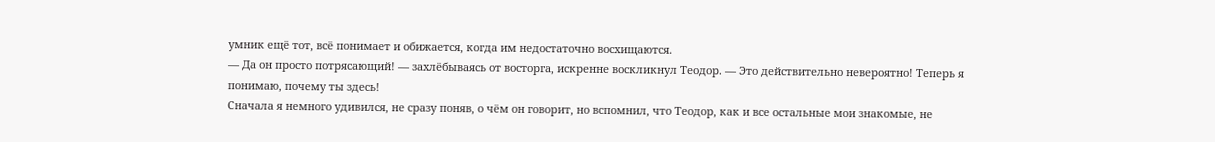умник ещё тот, всё понимает и обижается, когда им недостаточно восхищаются.
— Да он просто потрясающий! — захлёбываясь от восторга, искренне воскликнул Теодор. — Это действительно невероятно! Теперь я понимаю, почему ты здесь!
Сначала я немного удивился, не сразу поняв, о чём он говорит, но вспомнил, что Теодор, как и все остальные мои знакомые, не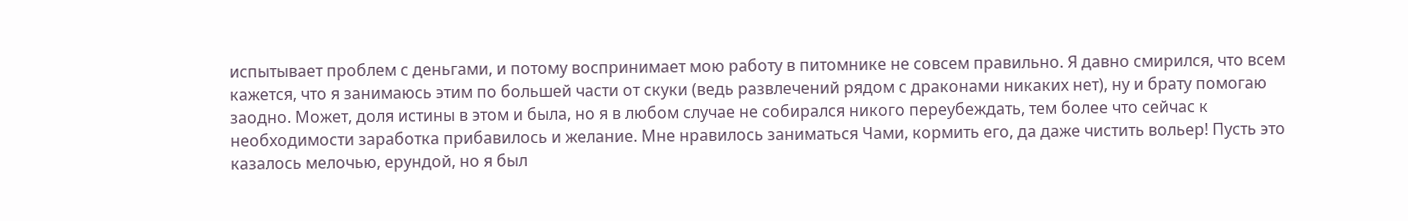испытывает проблем с деньгами, и потому воспринимает мою работу в питомнике не совсем правильно. Я давно смирился, что всем кажется, что я занимаюсь этим по большей части от скуки (ведь развлечений рядом с драконами никаких нет), ну и брату помогаю заодно. Может, доля истины в этом и была, но я в любом случае не собирался никого переубеждать, тем более что сейчас к необходимости заработка прибавилось и желание. Мне нравилось заниматься Чами, кормить его, да даже чистить вольер! Пусть это казалось мелочью, ерундой, но я был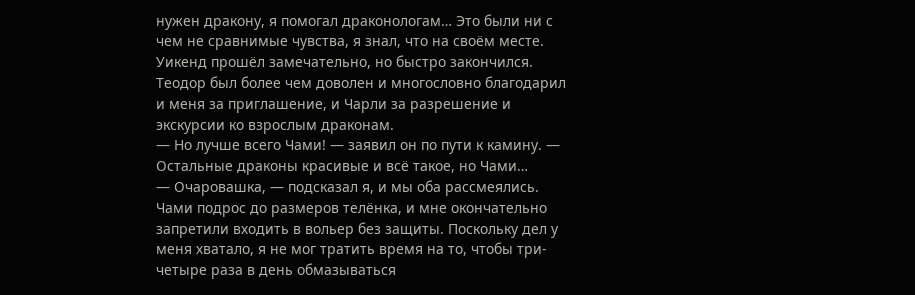нужен дракону, я помогал драконологам… Это были ни с чем не сравнимые чувства, я знал, что на своём месте.
Уикенд прошёл замечательно, но быстро закончился. Теодор был более чем доволен и многословно благодарил и меня за приглашение, и Чарли за разрешение и экскурсии ко взрослым драконам.
— Но лучше всего Чами! — заявил он по пути к камину. — Остальные драконы красивые и всё такое, но Чами…
— Очаровашка, — подсказал я, и мы оба рассмеялись.
Чами подрос до размеров телёнка, и мне окончательно запретили входить в вольер без защиты. Поскольку дел у меня хватало, я не мог тратить время на то, чтобы три-четыре раза в день обмазываться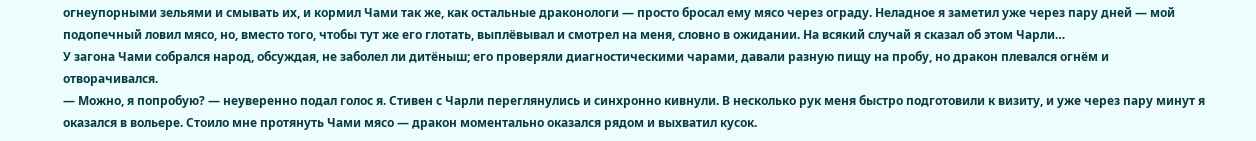огнеупорными зельями и смывать их, и кормил Чами так же, как остальные драконологи — просто бросал ему мясо через ограду. Неладное я заметил уже через пару дней — мой подопечный ловил мясо, но, вместо того, чтобы тут же его глотать, выплёвывал и смотрел на меня, словно в ожидании. На всякий случай я сказал об этом Чарли…
У загона Чами собрался народ, обсуждая, не заболел ли дитёныш; его проверяли диагностическими чарами, давали разную пищу на пробу, но дракон плевался огнём и отворачивался.
— Можно, я попробую? — неуверенно подал голос я. Стивен с Чарли переглянулись и синхронно кивнули. В несколько рук меня быстро подготовили к визиту, и уже через пару минут я оказался в вольере. Стоило мне протянуть Чами мясо — дракон моментально оказался рядом и выхватил кусок.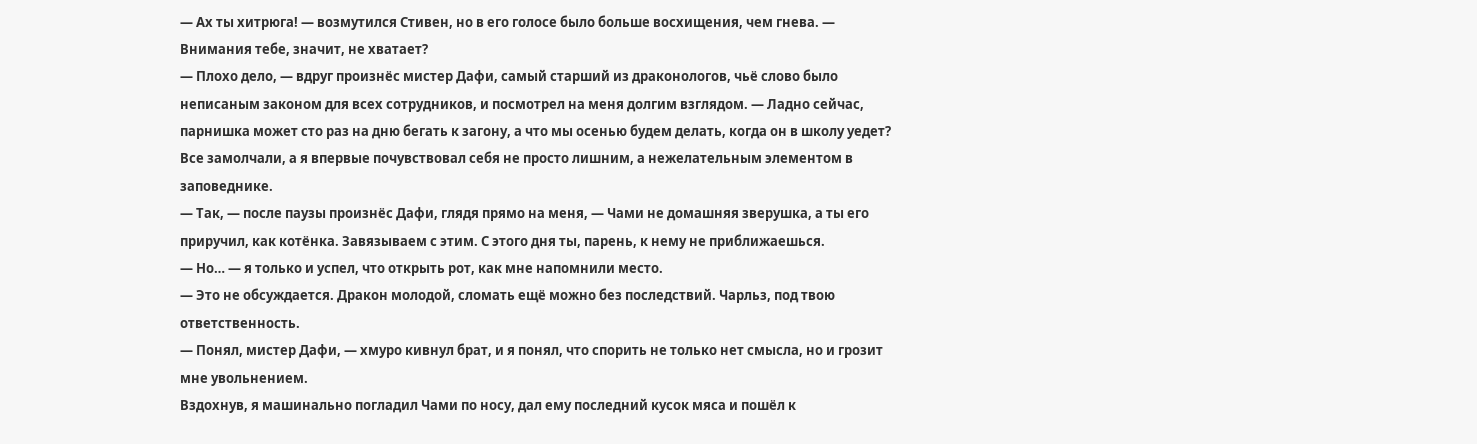— Ах ты хитрюга! — возмутился Стивен, но в его голосе было больше восхищения, чем гнева. — Внимания тебе, значит, не хватает?
— Плохо дело, — вдруг произнёс мистер Дафи, самый старший из драконологов, чьё слово было неписаным законом для всех сотрудников, и посмотрел на меня долгим взглядом. — Ладно сейчас, парнишка может сто раз на дню бегать к загону, а что мы осенью будем делать, когда он в школу уедет?
Все замолчали, а я впервые почувствовал себя не просто лишним, а нежелательным элементом в заповеднике.
— Так, — после паузы произнёс Дафи, глядя прямо на меня, — Чами не домашняя зверушка, а ты его приручил, как котёнка. Завязываем с этим. С этого дня ты, парень, к нему не приближаешься.
— Но… — я только и успел, что открыть рот, как мне напомнили место.
— Это не обсуждается. Дракон молодой, сломать ещё можно без последствий. Чарльз, под твою ответственность.
— Понял, мистер Дафи, — хмуро кивнул брат, и я понял, что спорить не только нет смысла, но и грозит мне увольнением.
Вздохнув, я машинально погладил Чами по носу, дал ему последний кусок мяса и пошёл к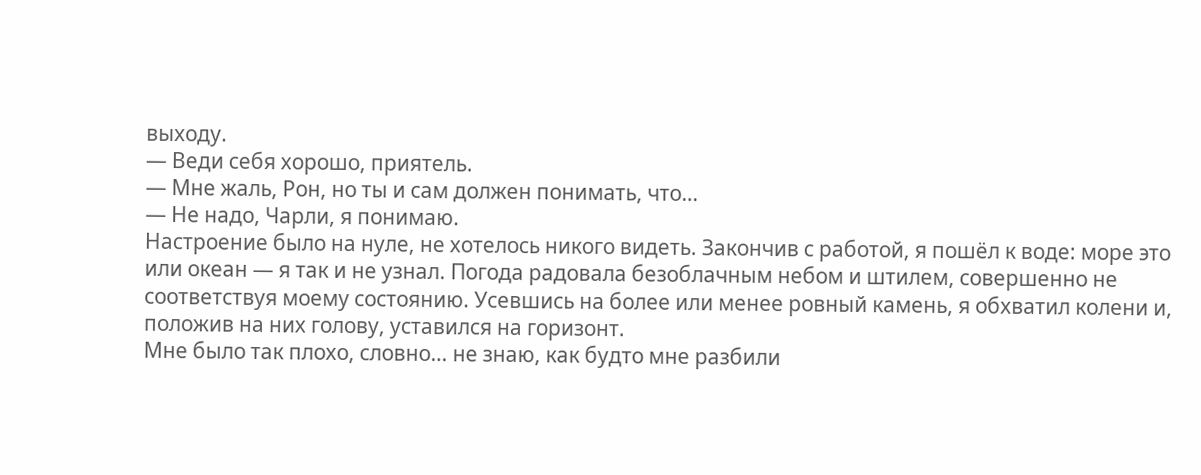выходу.
— Веди себя хорошо, приятель.
— Мне жаль, Рон, но ты и сам должен понимать, что…
— Не надо, Чарли, я понимаю.
Настроение было на нуле, не хотелось никого видеть. Закончив с работой, я пошёл к воде: море это или океан — я так и не узнал. Погода радовала безоблачным небом и штилем, совершенно не соответствуя моему состоянию. Усевшись на более или менее ровный камень, я обхватил колени и, положив на них голову, уставился на горизонт.
Мне было так плохо, словно… не знаю, как будто мне разбили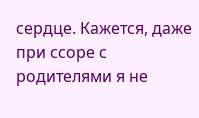сердце. Кажется, даже при ссоре с родителями я не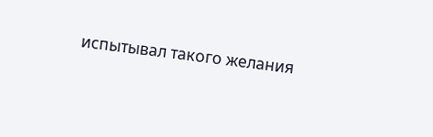испытывал такого желания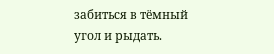забиться в тёмный угол и рыдать.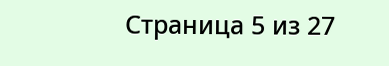Страница 5 из 27